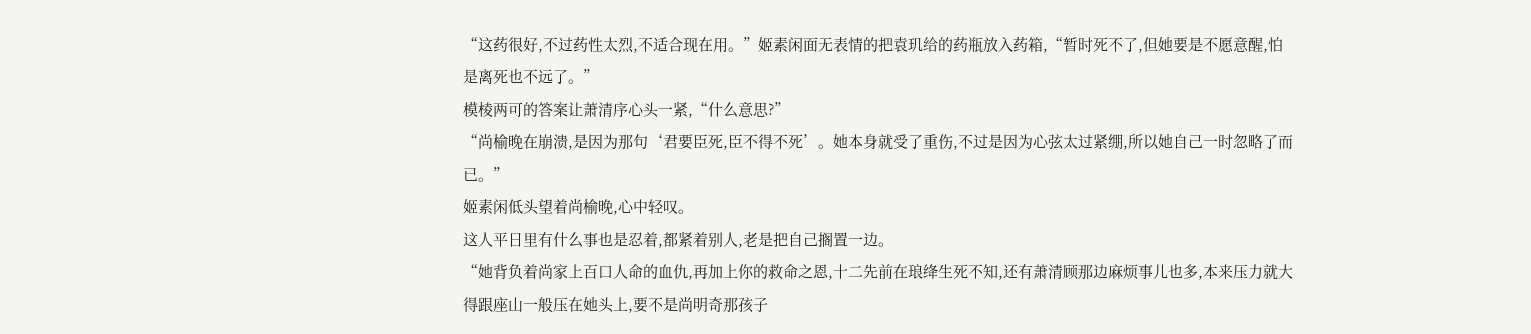“这药很好,不过药性太烈,不适合现在用。”姬素闲面无表情的把袁玑给的药瓶放入药箱,“暂时死不了,但她要是不愿意醒,怕是离死也不远了。”
模棱两可的答案让萧清序心头一紧,“什么意思?”
“尚榆晚在崩溃,是因为那句‘君要臣死,臣不得不死’。她本身就受了重伤,不过是因为心弦太过紧绷,所以她自己一时忽略了而已。”
姬素闲低头望着尚榆晚,心中轻叹。
这人平日里有什么事也是忍着,都紧着别人,老是把自己搁置一边。
“她背负着尚家上百口人命的血仇,再加上你的救命之恩,十二先前在琅绛生死不知,还有萧清顾那边麻烦事儿也多,本来压力就大得跟座山一般压在她头上,要不是尚明奇那孩子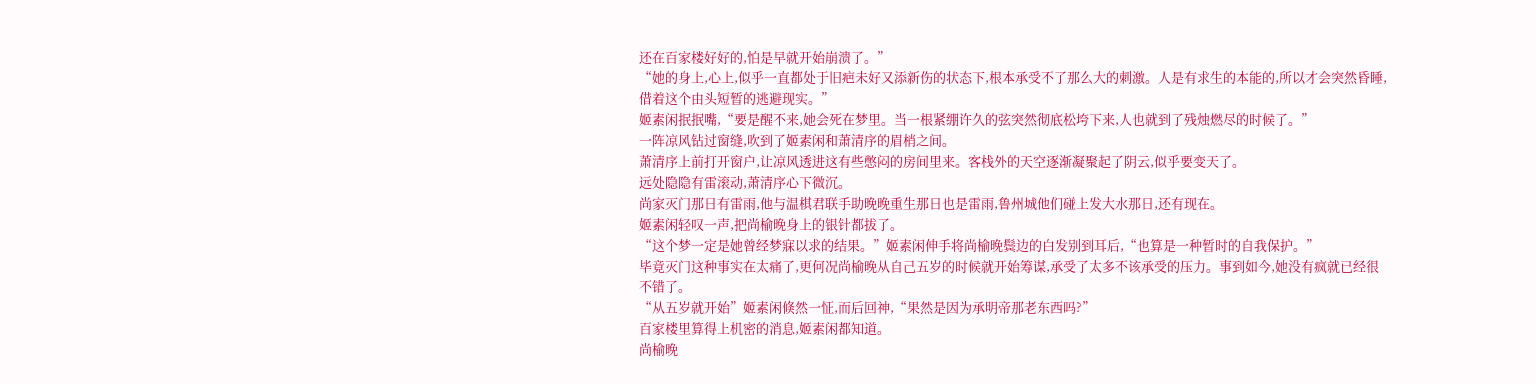还在百家楼好好的,怕是早就开始崩溃了。”
“她的身上,心上,似乎一直都处于旧疤未好又添新伤的状态下,根本承受不了那么大的刺激。人是有求生的本能的,所以才会突然昏睡,借着这个由头短暂的逃避现实。”
姬素闲抿抿嘴,“要是醒不来,她会死在梦里。当一根紧绷许久的弦突然彻底松垮下来,人也就到了残烛燃尽的时候了。”
一阵凉风钻过窗缝,吹到了姬素闲和萧清序的眉梢之间。
萧清序上前打开窗户,让凉风透进这有些憋闷的房间里来。客栈外的天空逐渐凝聚起了阴云,似乎要变天了。
远处隐隐有雷滚动,萧清序心下微沉。
尚家灭门那日有雷雨,他与温棋君联手助晚晚重生那日也是雷雨,鲁州城他们碰上发大水那日,还有现在。
姬素闲轻叹一声,把尚榆晚身上的银针都拔了。
“这个梦一定是她曾经梦寐以求的结果。”姬素闲伸手将尚榆晚鬓边的白发别到耳后,“也算是一种暂时的自我保护。”
毕竟灭门这种事实在太痛了,更何况尚榆晚从自己五岁的时候就开始筹谋,承受了太多不该承受的压力。事到如今,她没有疯就已经很不错了。
“从五岁就开始”姬素闲倏然一怔,而后回神,“果然是因为承明帝那老东西吗?”
百家楼里算得上机密的消息,姬素闲都知道。
尚榆晚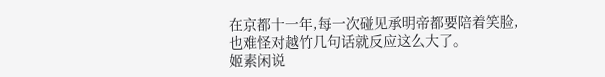在京都十一年,每一次碰见承明帝都要陪着笑脸,也难怪对越竹几句话就反应这么大了。
姬素闲说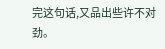完这句话,又品出些许不对劲。